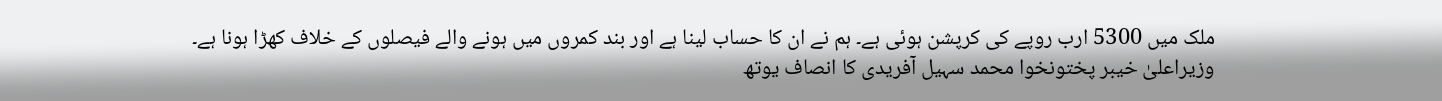ملک میں 5300 ارب روپے کی کرپشن ہوئی ہے۔ ہم نے ان کا حساب لینا ہے اور بند کمروں میں ہونے والے فیصلوں کے خلاف کھڑا ہونا ہے۔ وزیراعلیٰ خیبر پختونخوا محمد سہیل آفریدی کا انصاف یوتھ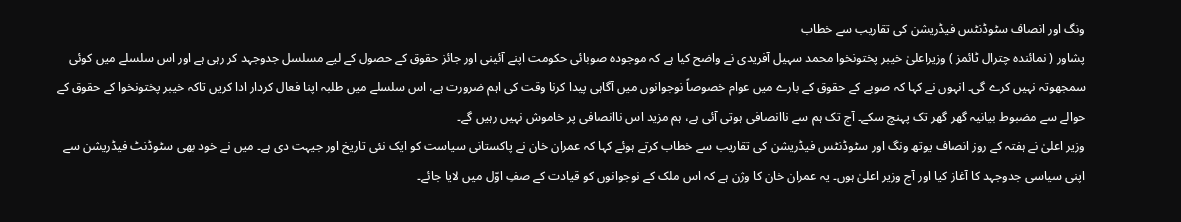ونگ اور انصاف سٹوڈنٹس فیڈریشن کی تقاریب سے خطاب
پشاور ( نمائندہ چترال ٹائمز ) وزیراعلیٰ خیبر پختونخوا محمد سہیل آفریدی نے واضح کیا ہے کہ موجودہ صوبائی حکومت اپنے آئینی اور جائز حقوق کے حصول کے لیے مسلسل جدوجہد کر رہی ہے اور اس سلسلے میں کوئی سمجھوتہ نہیں کرے گی۔ انہوں نے کہا کہ صوبے کے حقوق کے بارے میں عوام خصوصاً نوجوانوں میں آگاہی پیدا کرنا وقت کی اہم ضرورت ہے، اس سلسلے میں طلبہ اپنا فعال کردار ادا کریں تاکہ خیبر پختونخوا کے حقوق کے حوالے سے مضبوط بیانیہ گھر گھر تک پہنچ سکے۔ آج تک ہم سے ناانصافی ہوتی آئی ہے، ہم مزید اس ناانصافی پر خاموش نہیں رہیں گے۔
وزیر اعلیٰ نے ہفتہ کے روز انصاف یوتھ ونگ اور سٹوڈنٹس فیڈریشن کی تقاریب سے خطاب کرتے ہوئے کہا کہ عمران خان نے پاکستانی سیاست کو ایک نئی تاریخ اور جیہت دی ہے۔ میں نے خود بھی سٹوڈنٹ فیڈریشن سے اپنی سیاسی جدوجہد کا آغاز کیا اور آج وزیر اعلیٰ ہوں۔ یہ عمران خان کا وژن ہے کہ اس ملک کے نوجوانوں کو قیادت کے صفِ اوّل میں لایا جائے۔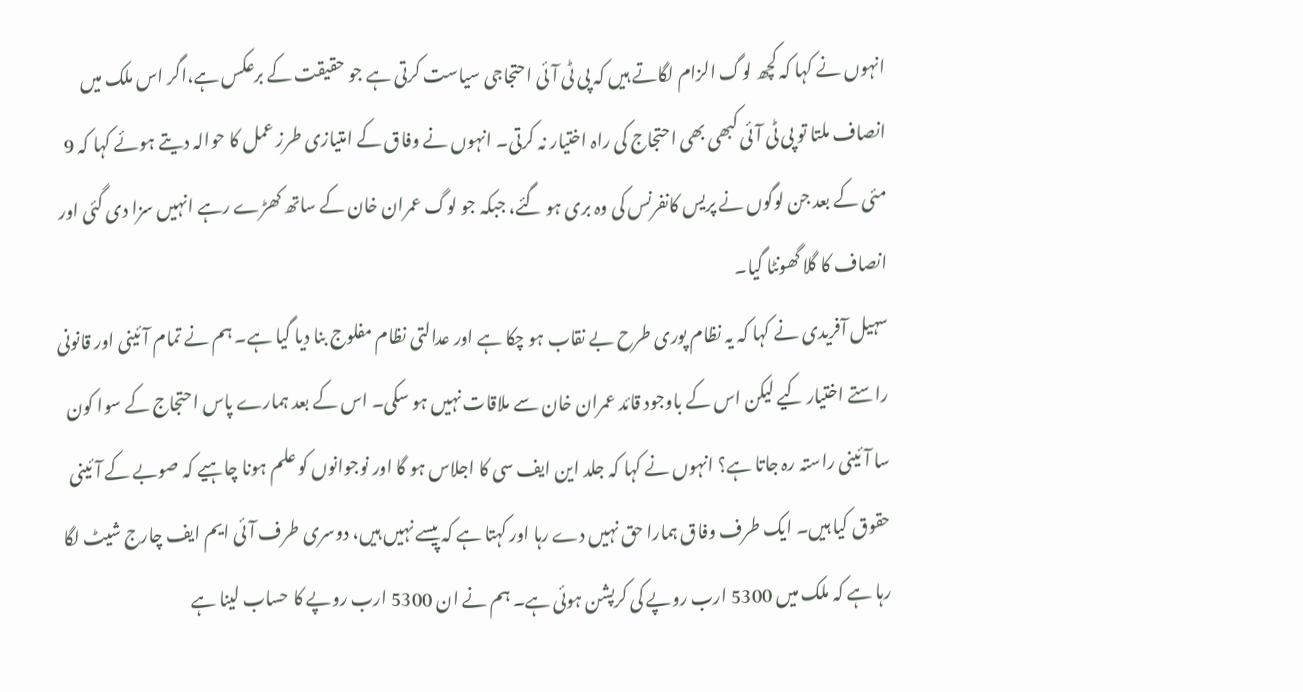انہوں نے کہا کہ کچھ لوگ الزام لگاتے ہیں کہ پی ٹی آئی احتجاجی سیاست کرتی ہے جو حقیقت کے برعکس ہے،اگر اس ملک میں انصاف ملتا تو پی ٹی آئی کبھی بھی احتجاج کی راہ اختیار نہ کرتی۔ انہوں نے وفاق کے امتیازی طرز عمل کا حوالہ دیتے ہوئے کہا کہ 9 مئی کے بعد جن لوگوں نے پریس کانفرنس کی وہ بری ہو گئے، جبکہ جو لوگ عمران خان کے ساتھ کھڑے رہے انہیں سزا دی گئی اور انصاف کا گلا گھونٹا گیا۔
سہیل آفریدی نے کہا کہ یہ نظام پوری طرح بے نقاب ہو چکا ہے اور عدالتی نظام مفلوج بنا دیا گیا ہے۔ ہم نے تمام آئینی اور قانونی راستے اختیار کیے لیکن اس کے باوجود قائد عمران خان سے ملاقات نہیں ہو سکی۔ اس کے بعد ہمارے پاس احتجاج کے سوا کون سا آئینی راستہ رہ جاتا ہے؟ انہوں نے کہا کہ جلد این ایف سی کا اجلاس ہو گا اور نوجوانوں کو علم ہونا چاہیے کہ صوبے کے آئینی حقوق کیا ہیں۔ ایک طرف وفاق ہمارا حق نہیں دے رہا اور کہتا ہے کہ پیسے نہیں ہیں، دوسری طرف آئی ایم ایف چارج شیٹ لگا رہا ہے کہ ملک میں 5300 ارب روپے کی کرپشن ہوئی ہے۔ ہم نے ان 5300 ارب روپے کا حساب لینا ہے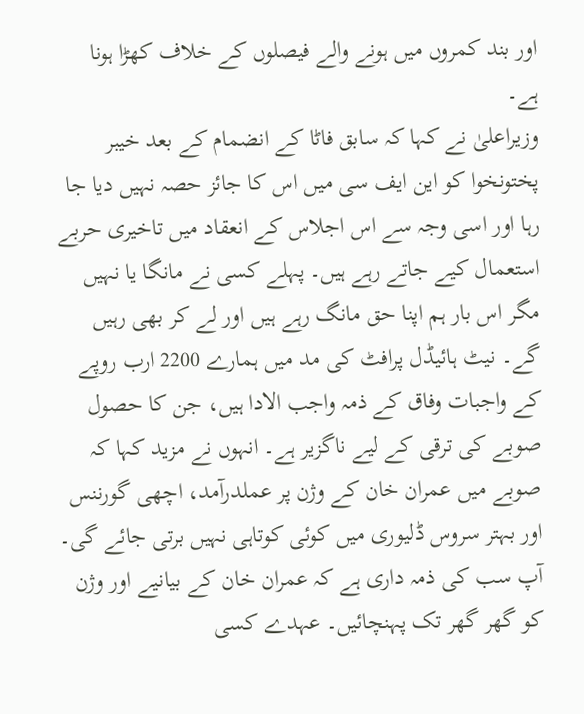اور بند کمروں میں ہونے والے فیصلوں کے خلاف کھڑا ہونا ہے۔
وزیراعلیٰ نے کہا کہ سابق فاٹا کے انضمام کے بعد خیبر پختونخوا کو این ایف سی میں اس کا جائز حصہ نہیں دیا جا رہا اور اسی وجہ سے اس اجلاس کے انعقاد میں تاخیری حربے استعمال کیے جاتے رہے ہیں۔ پہلے کسی نے مانگا یا نہیں مگر اس بار ہم اپنا حق مانگ رہے ہیں اور لے کر بھی رہیں گے۔ نیٹ ہائیڈل پرافٹ کی مد میں ہمارے 2200 ارب روپے کے واجبات وفاق کے ذمہ واجب الادا ہیں، جن کا حصول صوبے کی ترقی کے لیے ناگزیر ہے۔ انہوں نے مزید کہا کہ صوبے میں عمران خان کے وژن پر عملدرآمد، اچھی گورننس اور بہتر سروس ڈلیوری میں کوئی کوتاہی نہیں برتی جائے گی۔ آپ سب کی ذمہ داری ہے کہ عمران خان کے بیانیے اور وژن کو گھر گھر تک پہنچائیں۔ عہدے کسی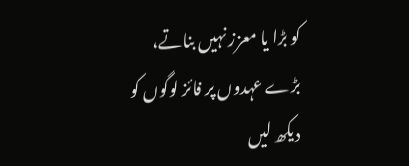کو بڑا یا معزز نہیں بناتے، بڑے عہدوں پر فائز لوگوں کو دیکھ لیں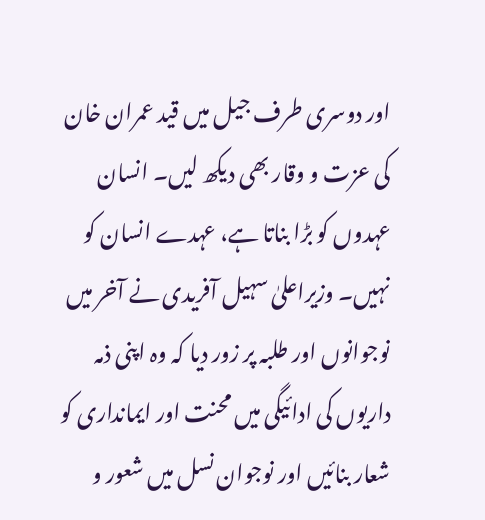اور دوسری طرف جیل میں قید عمران خان کی عزت و وقار بھی دیکھ لیں۔ انسان عہدوں کو بڑا بناتا ہے، عہدے انسان کو نہیں۔ وزیراعلیٰ سہیل آفریدی نے آخر میں نوجوانوں اور طلبہ پر زور دیا کہ وہ اپنی ذمہ داریوں کی ادائیگی میں محنت اور ایمانداری کو شعار بنائیں اور نوجوان نسل میں شعور و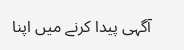آگہی پیدا کرنے میں اپنا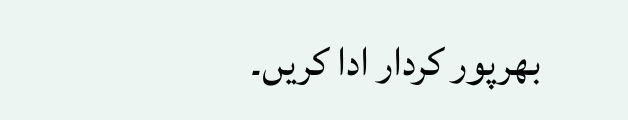بھرپور کردار ادا کریں۔